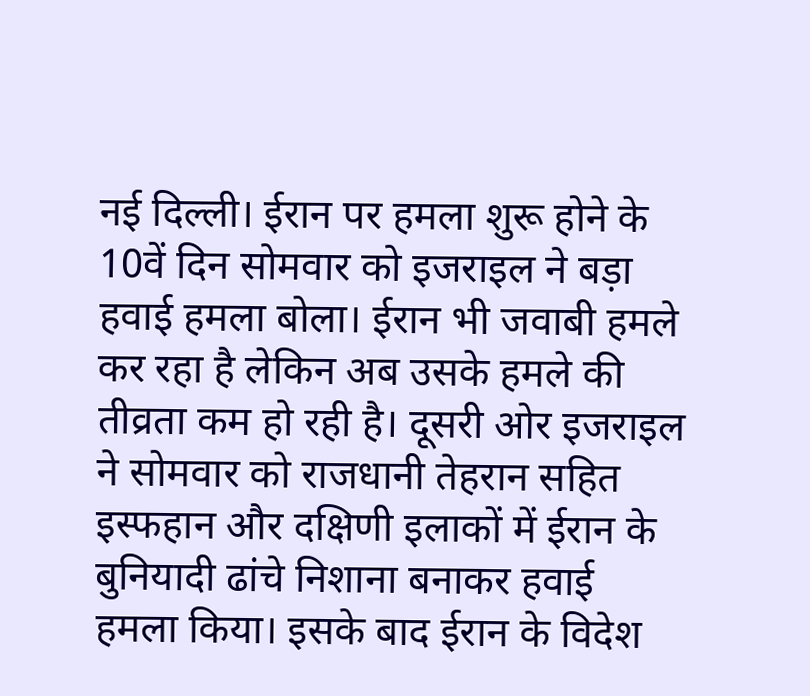नई दिल्ली। ईरान पर हमला शुरू होने के 10वें दिन सोमवार को इजराइल ने बड़ा हवाई हमला बोला। ईरान भी जवाबी हमले कर रहा है लेकिन अब उसके हमले की तीव्रता कम हो रही है। दूसरी ओर इजराइल ने सोमवार को राजधानी तेहरान सहित इस्फहान और दक्षिणी इलाकों में ईरान के बुनियादी ढांचे निशाना बनाकर हवाई हमला किया। इसके बाद ईरान के विदेश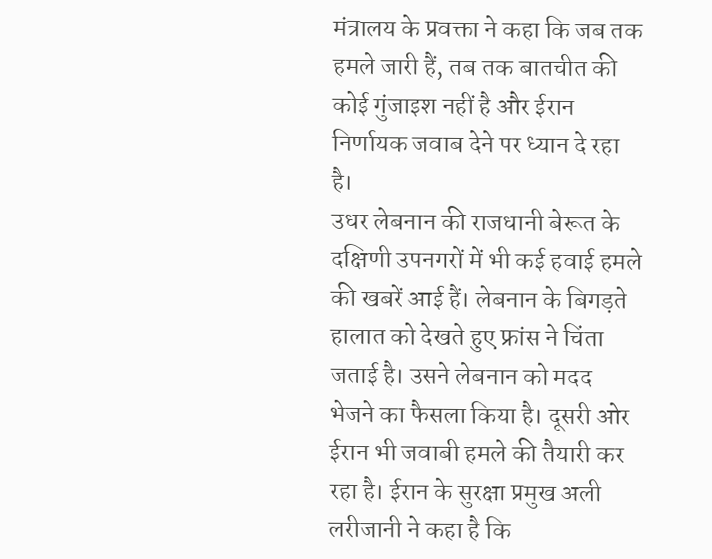मंत्रालय के प्रवक्ता ने कहा कि जब तक हमले जारी हैं, तब तक बातचीत की कोई गुंजाइश नहीं है और ईरान निर्णायक जवाब देने पर ध्यान दे रहा है।
उधर लेबनान की राजधानी बेरूत के दक्षिणी उपनगरों में भी कई हवाई हमले की खबरें आई हैं। लेबनान के बिगड़ते हालात को देखते हुए फ्रांस ने चिंता जताई है। उसने लेबनान को मदद भेजने का फैसला किया है। दूसरी ओर ईरान भी जवाबी हमले की तैयारी कर रहा है। ईरान के सुरक्षा प्रमुख अली लरीजानी ने कहा है कि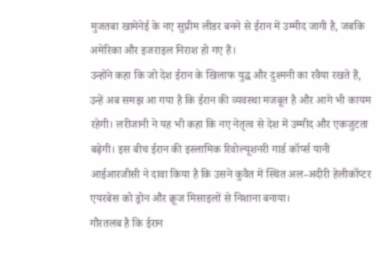मुजतबा खामेनेई के नए सुप्रीम लीडर बनने से ईरान में उम्मीद जागी है, जबकि अमेरिका और इजराइल निराश हो गए हैं।
उन्होंने कहा कि जो देश ईरान के खिलाफ युद्ध और दुश्मनी का रवैया रखते हैं, उन्हें अब समझ आ गया है कि ईरान की व्यवस्था मजबूत है और आगे भी कायम रहेगी। लरीजानी ने यह भी कहा कि नए नेतृत्व से देश में उम्मीद और एकजुटता बढ़ेगी। इस बीच ईरान की इस्लामिक रिवोल्यूशनरी गार्ड कॉर्प्स यानी आईआरजीसी ने दावा किया है कि उसने कुवैत में स्थित अल-अदीरी हेलीकॉप्टर एयरबेस को ड्रोन और क्रूज मिसाइलों से निशाना बनाया।
गौरतलब है कि ईरान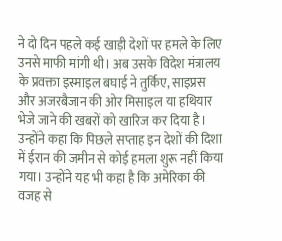ने दो दिन पहले कई खाड़ी देशों पर हमले के लिए उनसे माफी मांगी थी। अब उसके विदेश मंत्रालय के प्रवक्ता इस्माइल बघाई ने तुर्किए, साइप्रस और अजरबैजान की ओर मिसाइल या हथियार भेजे जाने की खबरों को खारिज कर दिया है। उन्होंने कहा कि पिछले सप्ताह इन देशों की दिशा में ईरान की जमीन से कोई हमला शुरू नहीं किया गया। उन्होंने यह भी कहा है कि अमेरिका की वजह से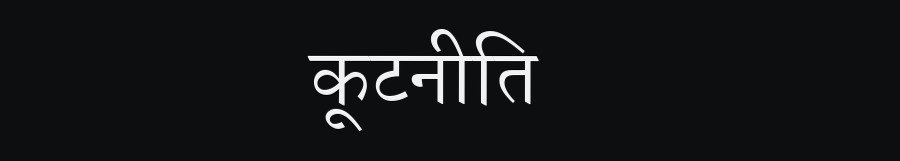कूटनीति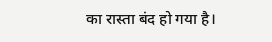का रास्ता बंद हो गया है।